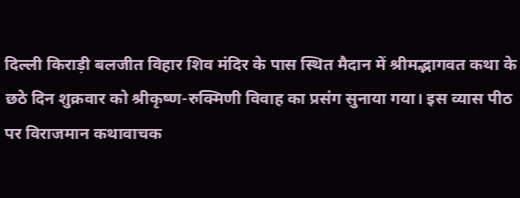दिल्ली किराड़ी बलजीत विहार शिव मंदिर के पास स्थित मैदान में श्रीमद्भागवत कथा के छठे दिन शुक्रवार को श्रीकृष्ण-रुक्मिणी विवाह का प्रसंग सुनाया गया। इस व्यास पीठ पर विराजमान कथावाचक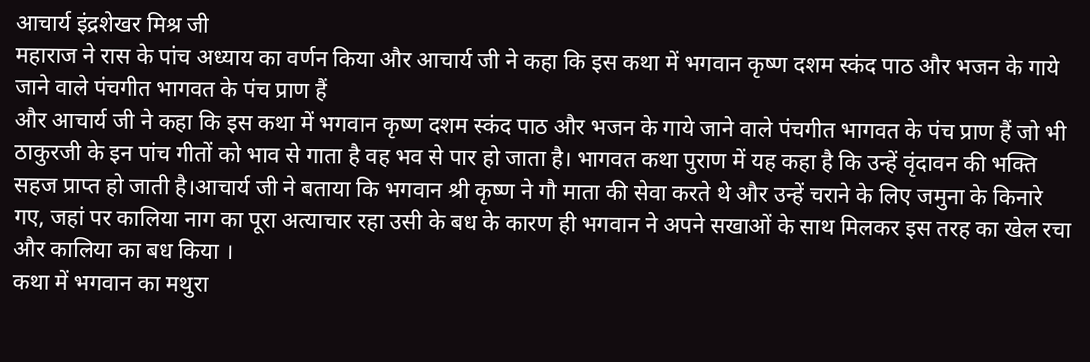आचार्य इंद्रशेखर मिश्र जी
महाराज ने रास के पांच अध्याय का वर्णन किया और आचार्य जी ने कहा कि इस कथा में भगवान कृष्ण दशम स्कंद पाठ और भजन के गाये जाने वाले पंचगीत भागवत के पंच प्राण हैं
और आचार्य जी ने कहा कि इस कथा में भगवान कृष्ण दशम स्कंद पाठ और भजन के गाये जाने वाले पंचगीत भागवत के पंच प्राण हैं जो भी ठाकुरजी के इन पांच गीतों को भाव से गाता है वह भव से पार हो जाता है। भागवत कथा पुराण में यह कहा है कि उन्हें वृंदावन की भक्ति सहज प्राप्त हो जाती है।आचार्य जी ने बताया कि भगवान श्री कृष्ण ने गौ माता की सेवा करते थे और उन्हें चराने के लिए जमुना के किनारे गए, जहां पर कालिया नाग का पूरा अत्याचार रहा उसी के बध के कारण ही भगवान ने अपने सखाओं के साथ मिलकर इस तरह का खेल रचा और कालिया का बध किया ।
कथा में भगवान का मथुरा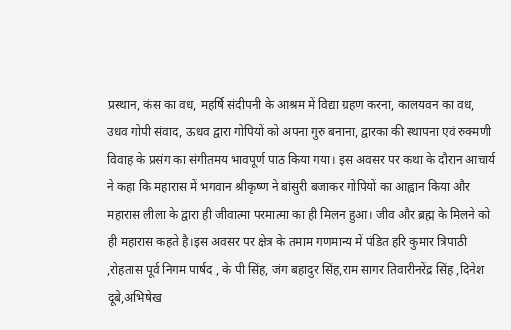प्रस्थान, कंस का वध, महर्षि संदीपनी के आश्रम में विद्या ग्रहण करना, कालयवन का वध, उधव गोपी संवाद, ऊधव द्वारा गोपियों को अपना गुरु बनाना, द्वारका की स्थापना एवं रुक्मणी विवाह के प्रसंग का संगीतमय भावपूर्ण पाठ किया गया। इस अवसर पर कथा के दौरान आचार्य ने कहा कि महारास में भगवान श्रीकृष्ण ने बांसुरी बजाकर गोपियों का आह्वान किया और महारास लीला के द्वारा ही जीवात्मा परमात्मा का ही मिलन हुआ। जीव और ब्रह्म के मिलने को ही महारास कहते है।इस अवसर पर क्षेत्र के तमाम गणमान्य में पंडित हरि कुमार त्रिपाठी ,रोहतास पूर्व निगम पार्षद , के पी सिंह, जंग बहादुर सिंह,राम सागर तिवारीनरेंद्र सिंह ,दिनेश दूबे,अभिषेख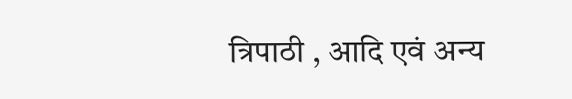त्रिपाठी , आदि एवं अन्य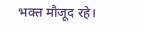भक्त मौजूद रहे।